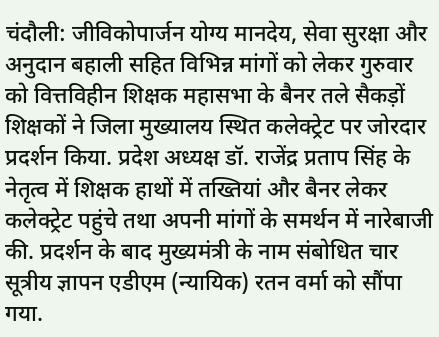चंदौली: जीविकोपार्जन योग्य मानदेय, सेवा सुरक्षा और अनुदान बहाली सहित विभिन्न मांगों को लेकर गुरुवार को वित्तविहीन शिक्षक महासभा के बैनर तले सैकड़ों शिक्षकों ने जिला मुख्यालय स्थित कलेक्ट्रेट पर जोरदार प्रदर्शन किया. प्रदेश अध्यक्ष डॉ. राजेंद्र प्रताप सिंह के नेतृत्व में शिक्षक हाथों में तख्तियां और बैनर लेकर कलेक्ट्रेट पहुंचे तथा अपनी मांगों के समर्थन में नारेबाजी की. प्रदर्शन के बाद मुख्यमंत्री के नाम संबोधित चार सूत्रीय ज्ञापन एडीएम (न्यायिक) रतन वर्मा को सौंपा गया.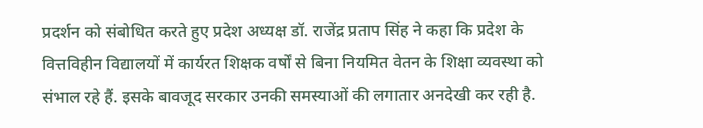प्रदर्शन को संबोधित करते हुए प्रदेश अध्यक्ष डॉ. राजेंद्र प्रताप सिंह ने कहा कि प्रदेश के वित्तविहीन विद्यालयों में कार्यरत शिक्षक वर्षों से बिना नियमित वेतन के शिक्षा व्यवस्था को संभाल रहे हैं. इसके बावजूद सरकार उनकी समस्याओं की लगातार अनदेखी कर रही है.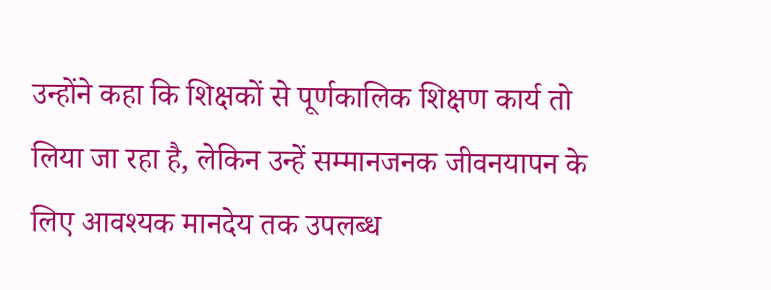उन्होंने कहा कि शिक्षकों से पूर्णकालिक शिक्षण कार्य तो लिया जा रहा है, लेकिन उन्हें सम्मानजनक जीवनयापन के लिए आवश्यक मानदेय तक उपलब्ध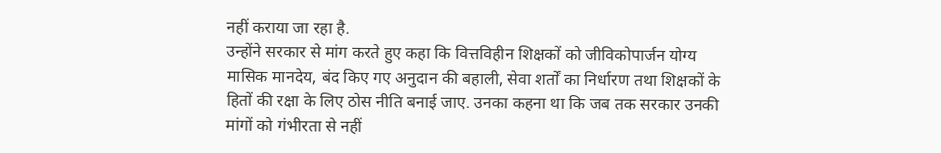नहीं कराया जा रहा है.
उन्होंने सरकार से मांग करते हुए कहा कि वित्तविहीन शिक्षकों को जीविकोपार्जन योग्य मासिक मानदेय, बंद किए गए अनुदान की बहाली, सेवा शर्तों का निर्धारण तथा शिक्षकों के हितों की रक्षा के लिए ठोस नीति बनाई जाए. उनका कहना था कि जब तक सरकार उनकी मांगों को गंभीरता से नहीं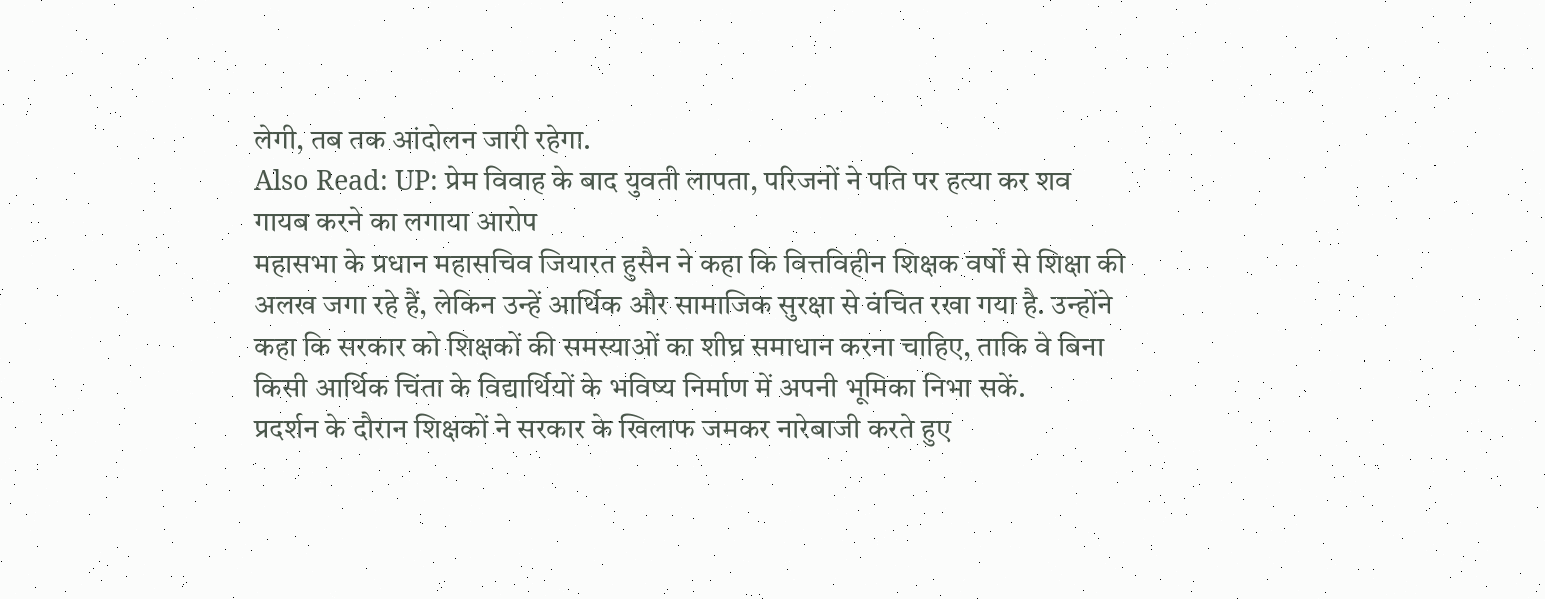लेगी, तब तक आंदोलन जारी रहेगा.
Also Read: UP: प्रेम विवाह के बाद युवती लापता, परिजनों ने पति पर हत्या कर शव गायब करने का लगाया आरोप
महासभा के प्रधान महासचिव जियारत हुसैन ने कहा कि वित्तविहीन शिक्षक वर्षों से शिक्षा की अलख जगा रहे हैं, लेकिन उन्हें आर्थिक और सामाजिक सुरक्षा से वंचित रखा गया है. उन्होंने कहा कि सरकार को शिक्षकों की समस्याओं का शीघ्र समाधान करना चाहिए, ताकि वे बिना किसी आर्थिक चिंता के विद्यार्थियों के भविष्य निर्माण में अपनी भूमिका निभा सकें.
प्रदर्शन के दौरान शिक्षकों ने सरकार के खिलाफ जमकर नारेबाजी करते हुए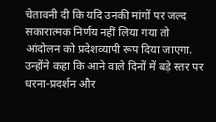चेतावनी दी कि यदि उनकी मांगों पर जल्द सकारात्मक निर्णय नहीं लिया गया तो आंदोलन को प्रदेशव्यापी रूप दिया जाएगा. उन्होंने कहा कि आने वाले दिनों में बड़े स्तर पर धरना-प्रदर्शन और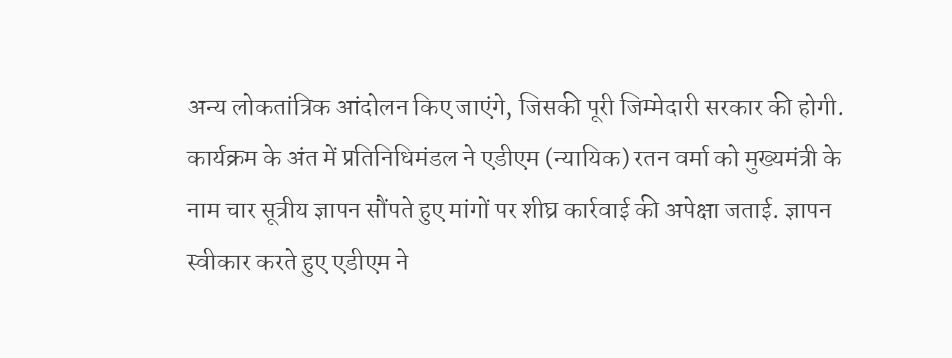अन्य लोकतांत्रिक आंदोलन किए जाएंगे, जिसकी पूरी जिम्मेदारी सरकार की होगी.
कार्यक्रम के अंत में प्रतिनिधिमंडल ने एडीएम (न्यायिक) रतन वर्मा को मुख्यमंत्री के नाम चार सूत्रीय ज्ञापन सौंपते हुए मांगों पर शीघ्र कार्रवाई की अपेक्षा जताई. ज्ञापन स्वीकार करते हुए एडीएम ने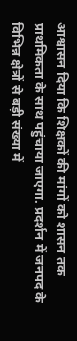आश्वासन दिया कि शिक्षकों की मांगों को शासन तक प्राथमिकता के साथ पहुंचाया जाएगा. प्रदर्शन में जनपद के विभिन्न क्षेत्रों से बड़ी संख्या में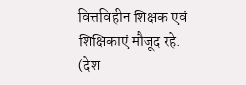वित्तविहीन शिक्षक एवं शिक्षिकाएं मौजूद रहे.
(देश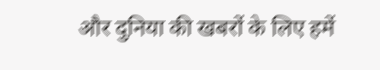और दुनिया की खबरों के लिए हमें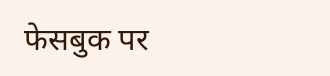फेसबुक पर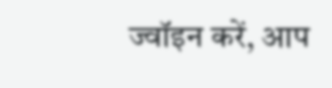ज्वॉइन करें, आप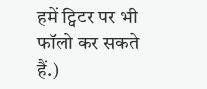हमें ट्विटर पर भी फॉलो कर सकते हैं.)